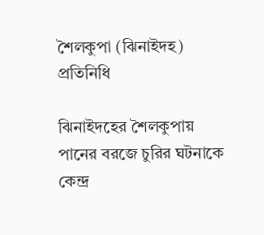শৈলকুপা (ঝিনাইদহ) প্রতিনিধি

ঝিনাইদহের শৈলকুপায় পানের বরজে চুরির ঘটনাকে কেন্দ্র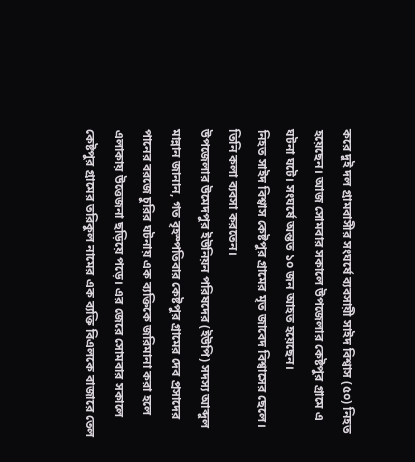করে দুই দল গ্রামবাসীর সংঘর্ষে ব্যবসায়ী সাইদ বিশ্বাস (৫০) নিহত হয়েছেন। আজ সোমবার সকালে উপজেলার কেষ্টপুর গ্রামে এ ঘটনা ঘটে। সংঘর্ষে অন্তত ১০ জন আহত হয়েছেন।
নিহত সাইদ বিশ্বাস কেষ্টপুর গ্রামের মৃত জাবেদ বিশ্বাসের ছেলে। তিনি কলা ব্যবসা করতেন।
উপজেলার উমেদপুর ইউনিয়ন পরিষদের (ইউপি) সদস্য আব্দুল মান্নান জানান, গত বৃহস্পতিবার কেষ্টপুর গ্রামের দেব প্রসাদের পানের বরজে চুরির ঘটনায় এক ব্যক্তিকে জরিমানা করা হলে এলাকায় উত্তেজনা ছড়িয়ে পড়ে। এর জেরে সোমবার সকালে কেষ্টপুর গ্রামের তরিকুল নামের এক ব্যক্তি বিএলকে বাজারে তেল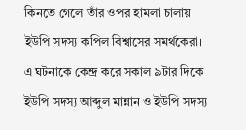কিনতে গেলে তাঁর ওপর হামলা চালায় ইউপি সদস্য কপিল বিশ্বাসের সমর্থকেরা।
এ ঘটনাকে কেন্দ্র করে সকাল ৯টার দিকে ইউপি সদস্য আব্দুল মান্নান ও ইউপি সদস্য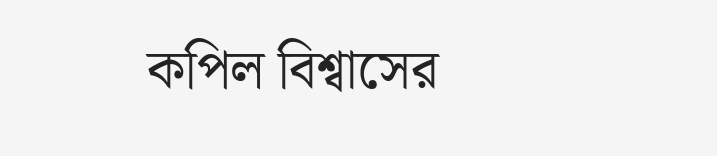কপিল বিশ্বাসের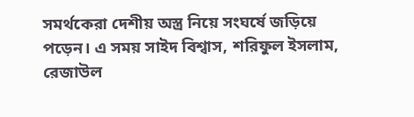সমর্থকেরা দেশীয় অস্ত্র নিয়ে সংঘর্ষে জড়িয়ে পড়েন। এ সময় সাইদ বিশ্বাস, শরিফুল ইসলাম, রেজাউল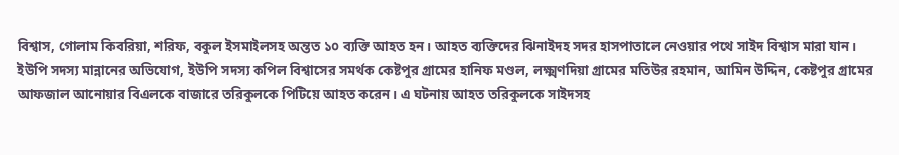বিশ্বাস, গোলাম কিবরিয়া, শরিফ, বকুল ইসমাইলসহ অন্তত ১০ ব্যক্তি আহত হন। আহত ব্যক্তিদের ঝিনাইদহ সদর হাসপাতালে নেওয়ার পথে সাইদ বিশ্বাস মারা যান।
ইউপি সদস্য মান্নানের অভিযোগ, ইউপি সদস্য কপিল বিশ্বাসের সমর্থক কেষ্টপুর গ্রামের হানিফ মণ্ডল, লক্ষ্মণদিয়া গ্রামের মতিউর রহমান, আমিন উদ্দিন, কেষ্টপুর গ্রামের আফজাল আনোয়ার বিএলকে বাজারে তরিকুলকে পিটিয়ে আহত করেন। এ ঘটনায় আহত তরিকুলকে সাইদসহ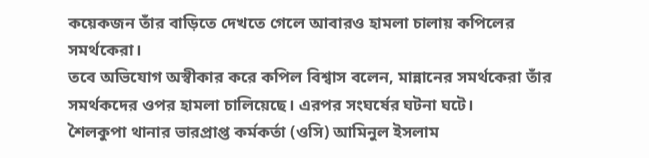কয়েকজন তাঁর বাড়িতে দেখতে গেলে আবারও হামলা চালায় কপিলের সমর্থকেরা।
তবে অভিযোগ অস্বীকার করে কপিল বিশ্বাস বলেন, মান্নানের সমর্থকেরা তাঁর সমর্থকদের ওপর হামলা চালিয়েছে। এরপর সংঘর্ষের ঘটনা ঘটে।
শৈলকুপা থানার ভারপ্রাপ্ত কর্মকর্তা (ওসি) আমিনুল ইসলাম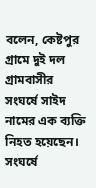বলেন, কেষ্টপুর গ্রামে দুই দল গ্রামবাসীর সংঘর্ষে সাইদ নামের এক ব্যক্তি নিহত হয়েছেন। সংঘর্ষে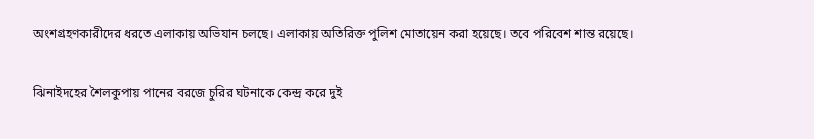অংশগ্রহণকারীদের ধরতে এলাকায় অভিযান চলছে। এলাকায় অতিরিক্ত পুলিশ মোতায়েন করা হয়েছে। তবে পরিবেশ শান্ত রয়েছে।

ঝিনাইদহের শৈলকুপায় পানের বরজে চুরির ঘটনাকে কেন্দ্র করে দুই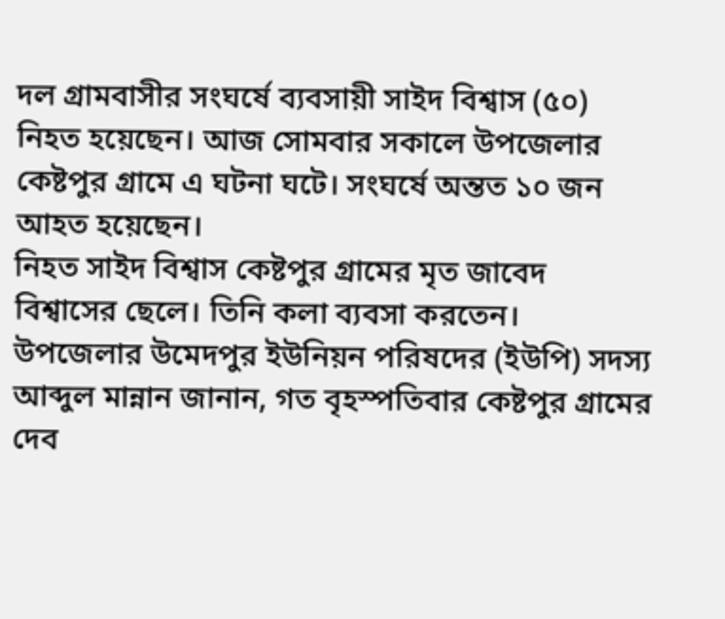দল গ্রামবাসীর সংঘর্ষে ব্যবসায়ী সাইদ বিশ্বাস (৫০) নিহত হয়েছেন। আজ সোমবার সকালে উপজেলার কেষ্টপুর গ্রামে এ ঘটনা ঘটে। সংঘর্ষে অন্তত ১০ জন আহত হয়েছেন।
নিহত সাইদ বিশ্বাস কেষ্টপুর গ্রামের মৃত জাবেদ বিশ্বাসের ছেলে। তিনি কলা ব্যবসা করতেন।
উপজেলার উমেদপুর ইউনিয়ন পরিষদের (ইউপি) সদস্য আব্দুল মান্নান জানান, গত বৃহস্পতিবার কেষ্টপুর গ্রামের দেব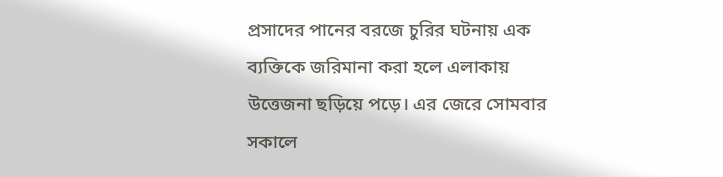প্রসাদের পানের বরজে চুরির ঘটনায় এক ব্যক্তিকে জরিমানা করা হলে এলাকায় উত্তেজনা ছড়িয়ে পড়ে। এর জেরে সোমবার সকালে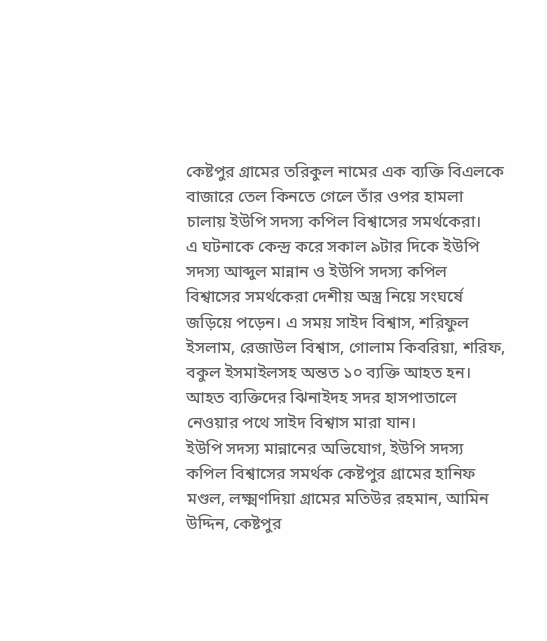কেষ্টপুর গ্রামের তরিকুল নামের এক ব্যক্তি বিএলকে বাজারে তেল কিনতে গেলে তাঁর ওপর হামলা চালায় ইউপি সদস্য কপিল বিশ্বাসের সমর্থকেরা।
এ ঘটনাকে কেন্দ্র করে সকাল ৯টার দিকে ইউপি সদস্য আব্দুল মান্নান ও ইউপি সদস্য কপিল বিশ্বাসের সমর্থকেরা দেশীয় অস্ত্র নিয়ে সংঘর্ষে জড়িয়ে পড়েন। এ সময় সাইদ বিশ্বাস, শরিফুল ইসলাম, রেজাউল বিশ্বাস, গোলাম কিবরিয়া, শরিফ, বকুল ইসমাইলসহ অন্তত ১০ ব্যক্তি আহত হন। আহত ব্যক্তিদের ঝিনাইদহ সদর হাসপাতালে নেওয়ার পথে সাইদ বিশ্বাস মারা যান।
ইউপি সদস্য মান্নানের অভিযোগ, ইউপি সদস্য কপিল বিশ্বাসের সমর্থক কেষ্টপুর গ্রামের হানিফ মণ্ডল, লক্ষ্মণদিয়া গ্রামের মতিউর রহমান, আমিন উদ্দিন, কেষ্টপুর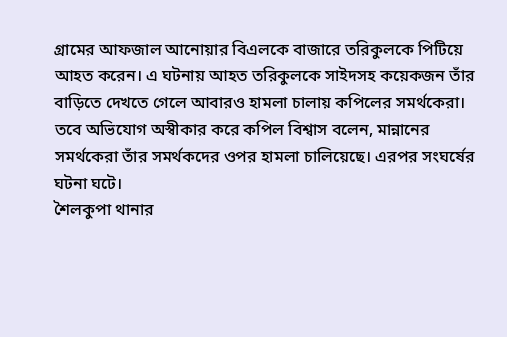গ্রামের আফজাল আনোয়ার বিএলকে বাজারে তরিকুলকে পিটিয়ে আহত করেন। এ ঘটনায় আহত তরিকুলকে সাইদসহ কয়েকজন তাঁর বাড়িতে দেখতে গেলে আবারও হামলা চালায় কপিলের সমর্থকেরা।
তবে অভিযোগ অস্বীকার করে কপিল বিশ্বাস বলেন, মান্নানের সমর্থকেরা তাঁর সমর্থকদের ওপর হামলা চালিয়েছে। এরপর সংঘর্ষের ঘটনা ঘটে।
শৈলকুপা থানার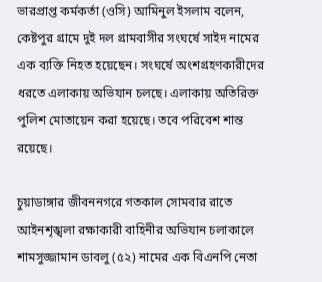ভারপ্রাপ্ত কর্মকর্তা (ওসি) আমিনুল ইসলাম বলেন, কেষ্টপুর গ্রামে দুই দল গ্রামবাসীর সংঘর্ষে সাইদ নামের এক ব্যক্তি নিহত হয়েছেন। সংঘর্ষে অংশগ্রহণকারীদের ধরতে এলাকায় অভিযান চলছে। এলাকায় অতিরিক্ত পুলিশ মোতায়েন করা হয়েছে। তবে পরিবেশ শান্ত রয়েছে।

চুয়াডাঙ্গার জীবননগরে গতকাল সোমবার রাতে আইনশৃঙ্খলা রক্ষাকারী বাহিনীর অভিযান চলাকালে শামসুজ্জামান ডাবলু (৫২) নামের এক বিএনপি নেতা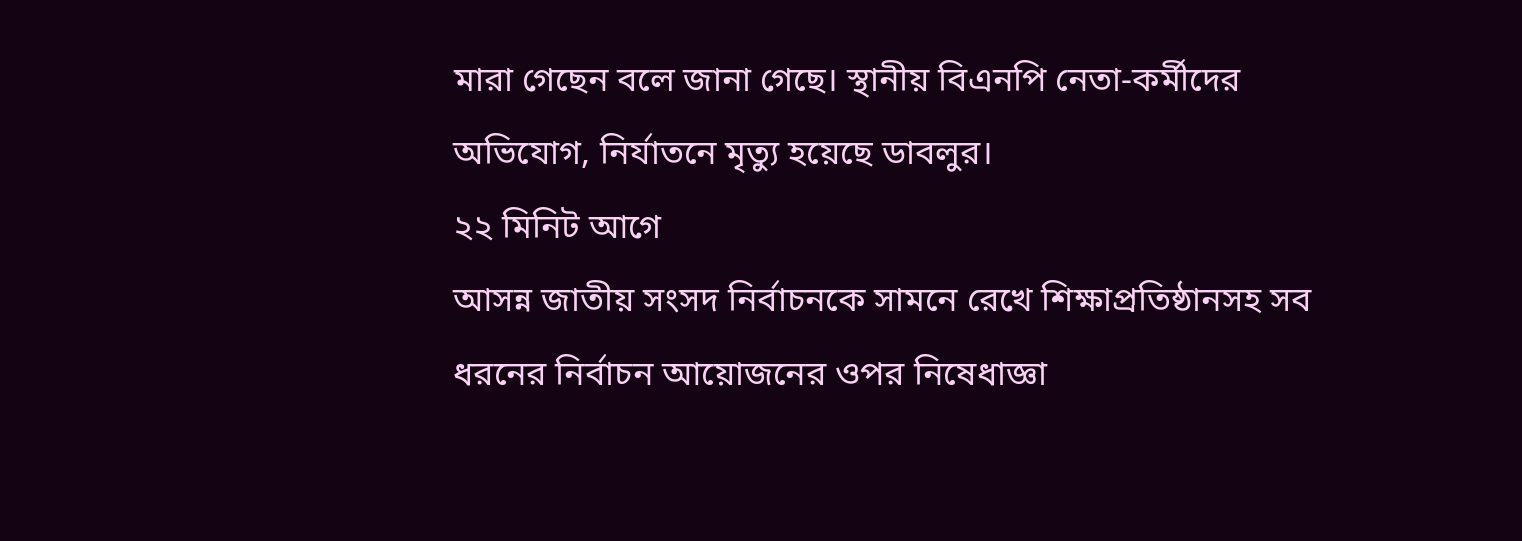মারা গেছেন বলে জানা গেছে। স্থানীয় বিএনপি নেতা-কর্মীদের অভিযোগ, নির্যাতনে মৃত্যু হয়েছে ডাবলুর।
২২ মিনিট আগে
আসন্ন জাতীয় সংসদ নির্বাচনকে সামনে রেখে শিক্ষাপ্রতিষ্ঠানসহ সব ধরনের নির্বাচন আয়োজনের ওপর নিষেধাজ্ঞা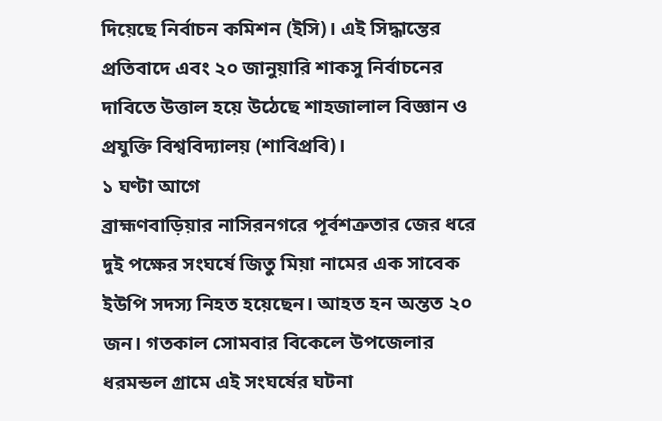দিয়েছে নির্বাচন কমিশন (ইসি)। এই সিদ্ধান্তের প্রতিবাদে এবং ২০ জানুয়ারি শাকসু নির্বাচনের দাবিতে উত্তাল হয়ে উঠেছে শাহজালাল বিজ্ঞান ও প্রযুক্তি বিশ্ববিদ্যালয় (শাবিপ্রবি)।
১ ঘণ্টা আগে
ব্রাহ্মণবাড়িয়ার নাসিরনগরে পূর্বশত্রুতার জের ধরে দুই পক্ষের সংঘর্ষে জিতু মিয়া নামের এক সাবেক ইউপি সদস্য নিহত হয়েছেন। আহত হন অন্তত ২০ জন। গতকাল সোমবার বিকেলে উপজেলার ধরমন্ডল গ্রামে এই সংঘর্ষের ঘটনা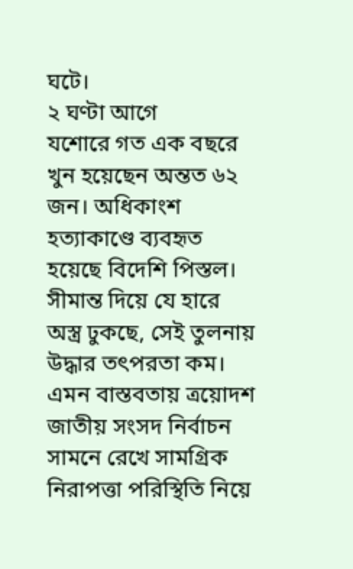ঘটে।
২ ঘণ্টা আগে
যশোরে গত এক বছরে খুন হয়েছেন অন্তত ৬২ জন। অধিকাংশ হত্যাকাণ্ডে ব্যবহৃত হয়েছে বিদেশি পিস্তল। সীমান্ত দিয়ে যে হারে অস্ত্র ঢুকছে, সেই তুলনায় উদ্ধার তৎপরতা কম। এমন বাস্তবতায় ত্রয়োদশ জাতীয় সংসদ নির্বাচন সামনে রেখে সামগ্রিক নিরাপত্তা পরিস্থিতি নিয়ে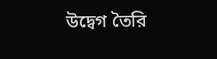উদ্বেগ তৈরি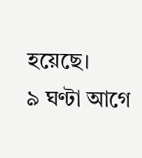হয়েছে।
৯ ঘণ্টা আগে